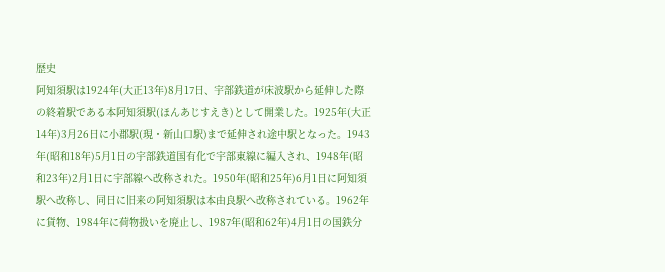歴史
阿知須駅は1924年(大正13年)8月17日、宇部鉄道が床波駅から延伸した際の終着駅である本阿知須駅(ほんあじすえき)として開業した。1925年(大正14年)3月26日に小郡駅(現・新山口駅)まで延伸され途中駅となった。1943年(昭和18年)5月1日の宇部鉄道国有化で宇部東線に編入され、1948年(昭和23年)2月1日に宇部線へ改称された。1950年(昭和25年)6月1日に阿知須駅へ改称し、同日に旧来の阿知須駅は本由良駅へ改称されている。1962年に貨物、1984年に荷物扱いを廃止し、1987年(昭和62年)4月1日の国鉄分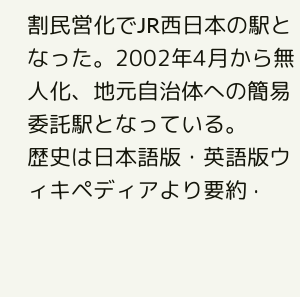割民営化でJR西日本の駅となった。2002年4月から無人化、地元自治体への簡易委託駅となっている。
歴史は日本語版・英語版ウィキペディアより要約 ·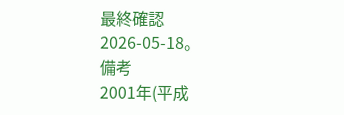最終確認 2026-05-18。
備考
2001年(平成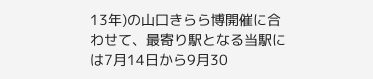13年)の山口きらら博開催に合わせて、最寄り駅となる当駅には7月14日から9月30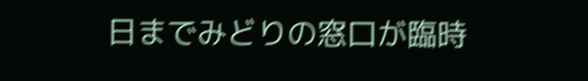日までみどりの窓口が臨時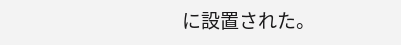に設置された。